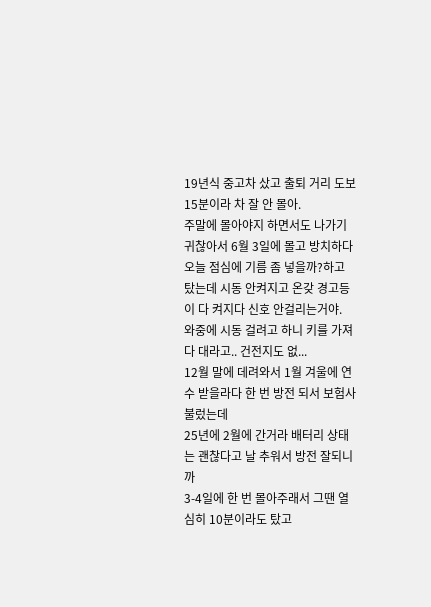19년식 중고차 샀고 출퇴 거리 도보15분이라 차 잘 안 몰아.
주말에 몰아야지 하면서도 나가기 귀찮아서 6월 3일에 몰고 방치하다
오늘 점심에 기름 좀 넣을까?하고 탔는데 시동 안켜지고 온갖 경고등이 다 켜지다 신호 안걸리는거야.
와중에 시동 걸려고 하니 키를 가져다 대라고.. 건전지도 없...
12월 말에 데려와서 1월 겨울에 연수 받을라다 한 번 방전 되서 보험사 불렀는데
25년에 2월에 간거라 배터리 상태는 괜찮다고 날 추워서 방전 잘되니까
3-4일에 한 번 몰아주래서 그땐 열심히 10분이라도 탔고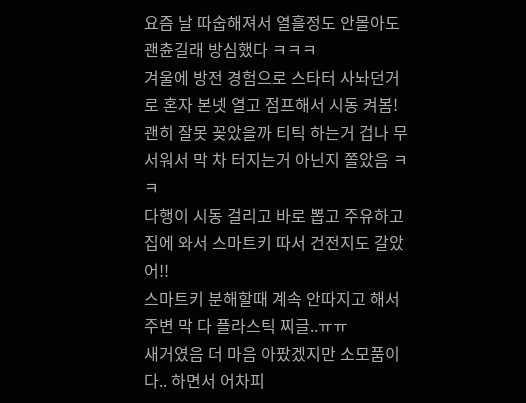요즘 날 따숩해져서 열흘정도 안몰아도 괜츈길래 방심했다 ㅋㅋㅋ
겨울에 방전 경험으로 스타터 사놔던거로 혼자 본넷 열고 점프해서 시동 켜봄!
괜히 잘못 꽂았을까 티틱 하는거 겁나 무서워서 막 차 터지는거 아닌지 쫄았음 ㅋㅋ
다행이 시동 걸리고 바로 뽑고 주유하고 집에 와서 스마트키 따서 건전지도 갈았어!!
스마트키 분해할때 계속 안따지고 해서 주변 막 다 플라스틱 찌글..ㅠㅠ
새거였음 더 마음 아팠겠지만 소모품이다.. 하면서 어차피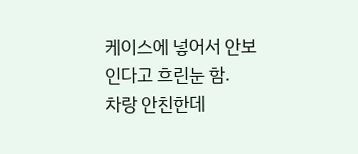케이스에 넣어서 안보인다고 흐린눈 함.
차랑 안친한데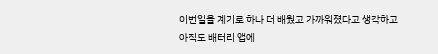이번일을 계기로 하나 더 배웠고 가까워졌다고 생각하고
아직도 배터리 앱에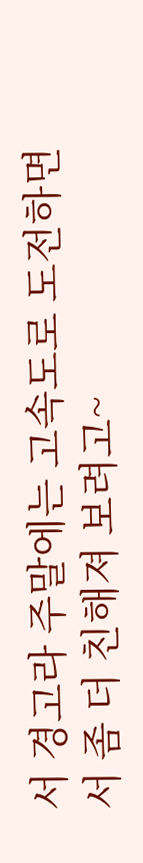서 경고라 주말에는 고속도로 도전하면서 좀 더 친해져 보려고~